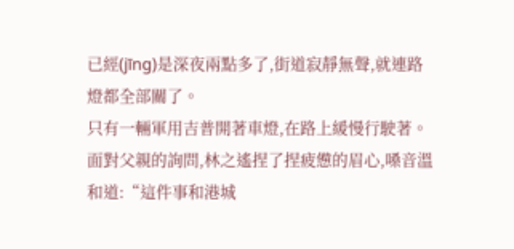已經(jīng)是深夜兩點多了,街道寂靜無聲,就連路燈都全部關了。
只有一輛軍用吉普開著車燈,在路上緩慢行駛著。
面對父親的詢問,林之遙捏了捏疲憊的眉心,嗓音溫和道:“這件事和港城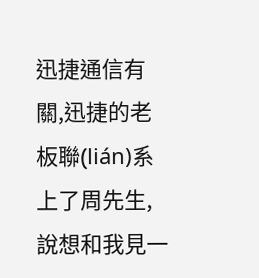迅捷通信有關,迅捷的老板聯(lián)系上了周先生,說想和我見一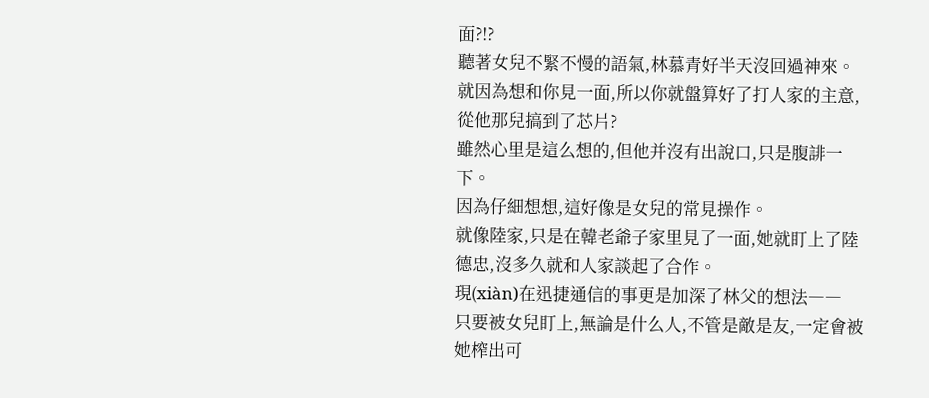面?!?
聽著女兒不緊不慢的語氣,林慕青好半天沒回過神來。
就因為想和你見一面,所以你就盤算好了打人家的主意,從他那兒搞到了芯片?
雖然心里是這么想的,但他并沒有出說口,只是腹誹一下。
因為仔細想想,這好像是女兒的常見操作。
就像陸家,只是在韓老爺子家里見了一面,她就盯上了陸德忠,沒多久就和人家談起了合作。
現(xiàn)在迅捷通信的事更是加深了林父的想法――
只要被女兒盯上,無論是什么人,不管是敵是友,一定會被她榨出可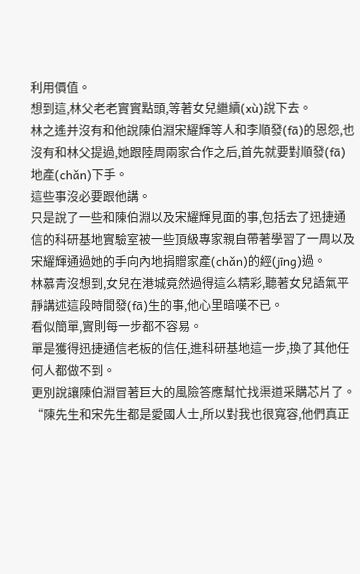利用價值。
想到這,林父老老實實點頭,等著女兒繼續(xù)說下去。
林之遙并沒有和他說陳伯淵宋耀輝等人和李順發(fā)的恩怨,也沒有和林父提過,她跟陸周兩家合作之后,首先就要對順發(fā)地產(chǎn)下手。
這些事沒必要跟他講。
只是說了一些和陳伯淵以及宋耀輝見面的事,包括去了迅捷通信的科研基地實驗室被一些頂級專家親自帶著學習了一周以及宋耀輝通過她的手向內地捐贈家產(chǎn)的經(jīng)過。
林慕青沒想到,女兒在港城竟然過得這么精彩,聽著女兒語氣平靜講述這段時間發(fā)生的事,他心里暗嘆不已。
看似簡單,實則每一步都不容易。
單是獲得迅捷通信老板的信任,進科研基地這一步,換了其他任何人都做不到。
更別說讓陳伯淵冒著巨大的風險答應幫忙找渠道采購芯片了。
“陳先生和宋先生都是愛國人士,所以對我也很寬容,他們真正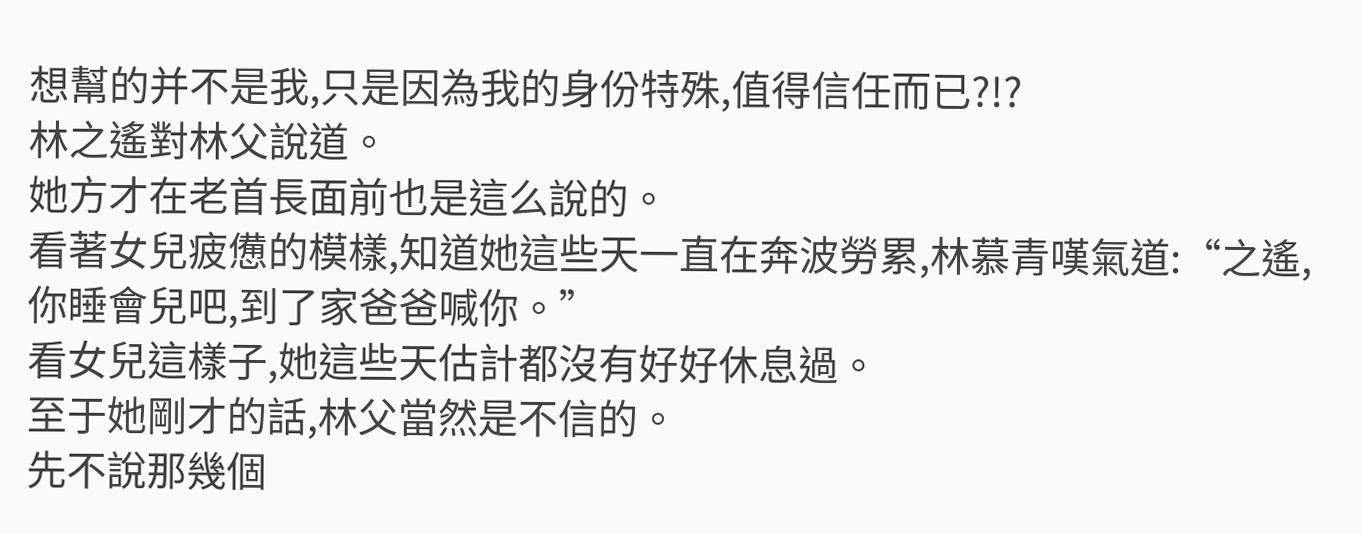想幫的并不是我,只是因為我的身份特殊,值得信任而已?!?
林之遙對林父說道。
她方才在老首長面前也是這么說的。
看著女兒疲憊的模樣,知道她這些天一直在奔波勞累,林慕青嘆氣道:“之遙,你睡會兒吧,到了家爸爸喊你。”
看女兒這樣子,她這些天估計都沒有好好休息過。
至于她剛才的話,林父當然是不信的。
先不說那幾個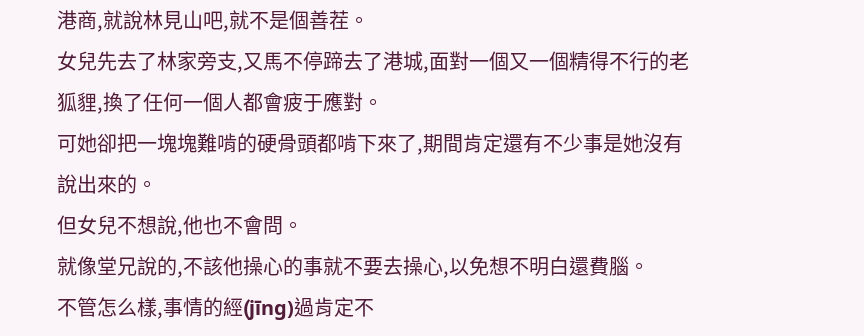港商,就說林見山吧,就不是個善茬。
女兒先去了林家旁支,又馬不停蹄去了港城,面對一個又一個精得不行的老狐貍,換了任何一個人都會疲于應對。
可她卻把一塊塊難啃的硬骨頭都啃下來了,期間肯定還有不少事是她沒有說出來的。
但女兒不想說,他也不會問。
就像堂兄說的,不該他操心的事就不要去操心,以免想不明白還費腦。
不管怎么樣,事情的經(jīng)過肯定不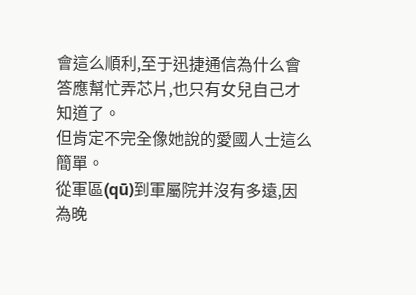會這么順利,至于迅捷通信為什么會答應幫忙弄芯片,也只有女兒自己才知道了。
但肯定不完全像她說的愛國人士這么簡單。
從軍區(qū)到軍屬院并沒有多遠,因為晚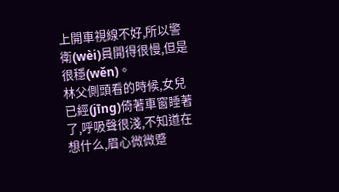上開車視線不好,所以警衛(wèi)員開得很慢,但是很穩(wěn)。
林父側頭看的時候,女兒已經(jīng)倚著車窗睡著了,呼吸聲很淺,不知道在想什么,眉心微微蹙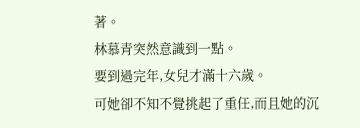著。
林慕青突然意識到一點。
要到過完年,女兒才滿十六歲。
可她卻不知不覺挑起了重任,而且她的沉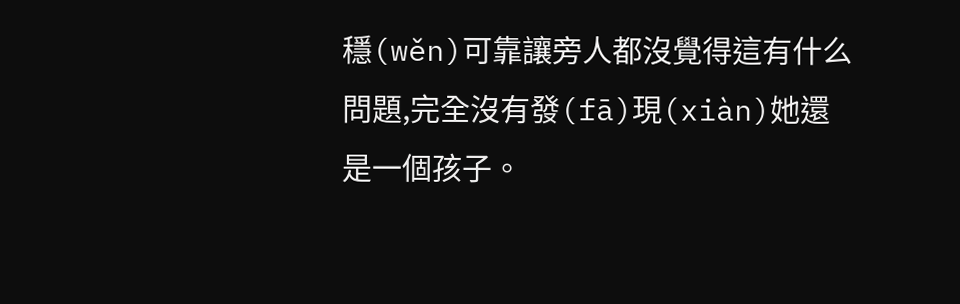穩(wěn)可靠讓旁人都沒覺得這有什么問題,完全沒有發(fā)現(xiàn)她還是一個孩子。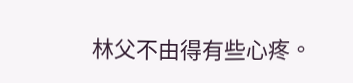林父不由得有些心疼。